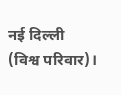नई दिल्ली (विश्व परिवार)।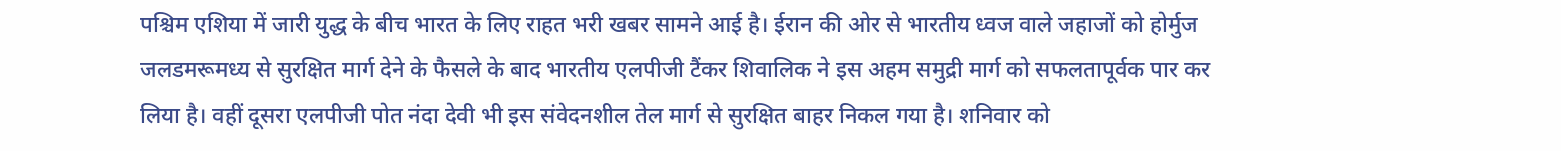पश्चिम एशिया में जारी युद्ध के बीच भारत के लिए राहत भरी खबर सामने आई है। ईरान की ओर से भारतीय ध्वज वाले जहाजों को होर्मुज जलडमरूमध्य से सुरक्षित मार्ग देने के फैसले के बाद भारतीय एलपीजी टैंकर शिवालिक ने इस अहम समुद्री मार्ग को सफलतापूर्वक पार कर लिया है। वहीं दूसरा एलपीजी पोत नंदा देवी भी इस संवेदनशील तेल मार्ग से सुरक्षित बाहर निकल गया है। शनिवार को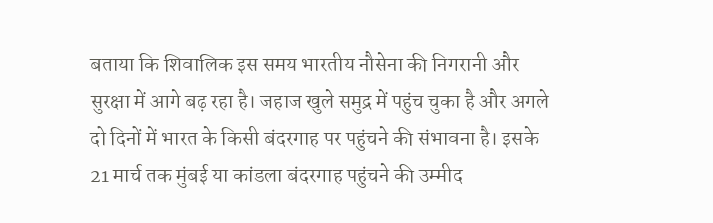बताया कि शिवालिक इस समय भारतीय नौसेना की निगरानी और सुरक्षा में आगे बढ़ रहा है। जहाज खुले समुद्र में पहुंच चुका है और अगले दो दिनों में भारत के किसी बंदरगाह पर पहुंचने की संभावना है। इसके 21 मार्च तक मुंबई या कांडला बंदरगाह पहुंचने की उम्मीद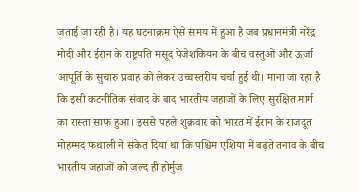जताई जा रही है। यह घटनाक्रम ऐसे समय में हुआ है जब प्रधानमंत्री नरेंद्र मोदी और ईरान के राष्ट्रपति मसूद पेजेशकियन के बीच वस्तुओं और ऊर्जा आपूर्ति के सुचारु प्रवाह को लेकर उच्चस्तरीय चर्चा हुई थी। माना जा रहा है कि इसी कटनीतिक संवाद के बाद भारतीय जहाजों के लिए सुरक्षित मार्ग का रास्ता साफ हुआ। इससे पहले शुक्रवार को भारत में ईरान के राजदूत मोहम्मद फथाली ने संकेत दिया था कि पश्चिम एशिया में बढ़ते तनाव के बीच भारतीय जहाजों को जल्द ही होर्मुज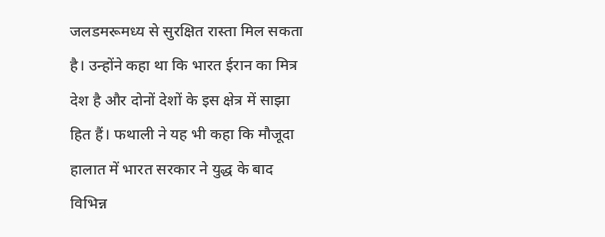जलडमरूमध्य से सुरक्षित रास्ता मिल सकता है। उन्होंने कहा था कि भारत ईरान का मित्र देश है और दोनों देशों के इस क्षेत्र में साझा हित हैं। फथाली ने यह भी कहा कि मौजूदा हालात में भारत सरकार ने युद्ध के बाद विभिन्न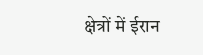क्षेत्रों में ईरान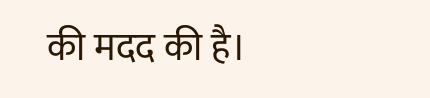की मदद की है।